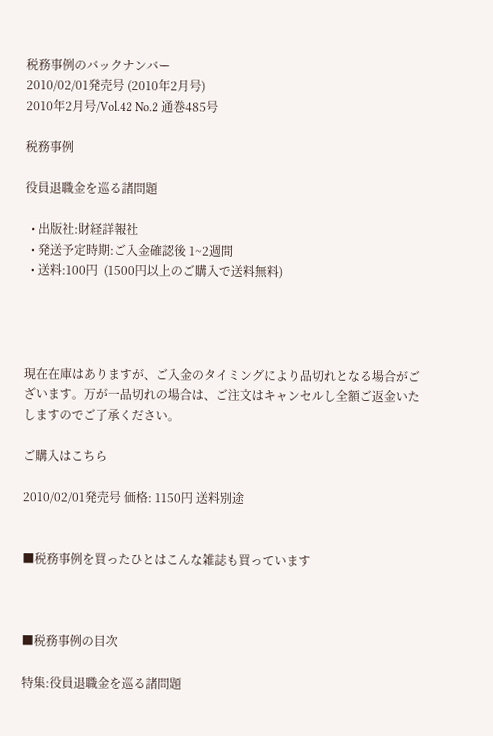税務事例のバックナンバー
2010/02/01発売号 (2010年2月号)
2010年2月号/Vol.42 No.2 通巻485号

税務事例

役員退職金を巡る諸問題

  • 出版社:財経詳報社
  • 発送予定時期:ご入金確認後 1~2週間
  • 送料:100円  (1500円以上のご購入で送料無料)




現在在庫はありますが、ご入金のタイミングにより品切れとなる場合がございます。万が一品切れの場合は、ご注文はキャンセルし全額ご返金いたしますのでご了承ください。

ご購入はこちら

2010/02/01発売号 価格: 1150円 送料別途


■税務事例を買ったひとはこんな雑誌も買っています



■税務事例の目次

特集:役員退職金を巡る諸問題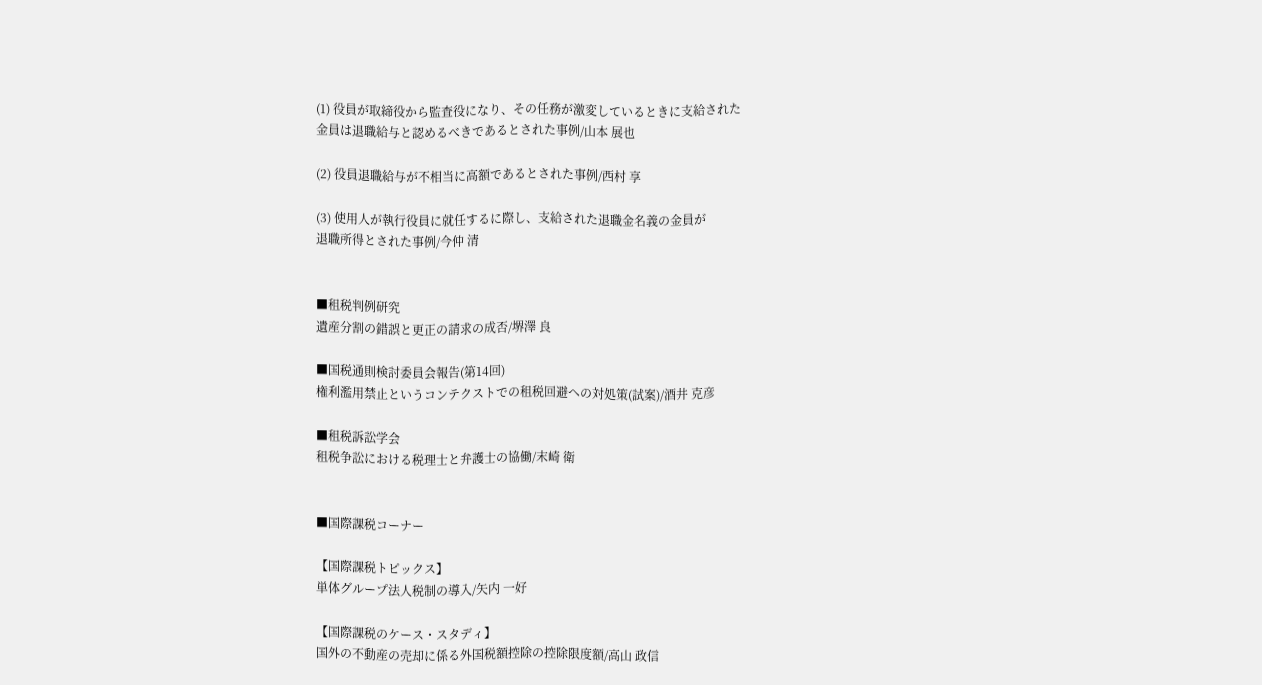(1) 役員が取締役から監査役になり、その任務が激変しているときに支給された
金員は退職給与と認めるべきであるとされた事例/山本 展也

(2) 役員退職給与が不相当に高額であるとされた事例/西村 享

(3) 使用人が執行役員に就任するに際し、支給された退職金名義の金員が
退職所得とされた事例/今仲 清


■租税判例研究
遺産分割の錯誤と更正の請求の成否/堺澤 良

■国税通則検討委員会報告(第14回)
権利濫用禁止というコンテクストでの租税回避への対処策(試案)/酒井 克彦

■租税訴訟学会
租税争訟における税理士と弁護士の協働/末崎 衛


■国際課税コーナー

【国際課税トピックス】
単体グループ法人税制の導入/矢内 一好

【国際課税のケース・スタディ】
国外の不動産の売却に係る外国税額控除の控除限度額/高山 政信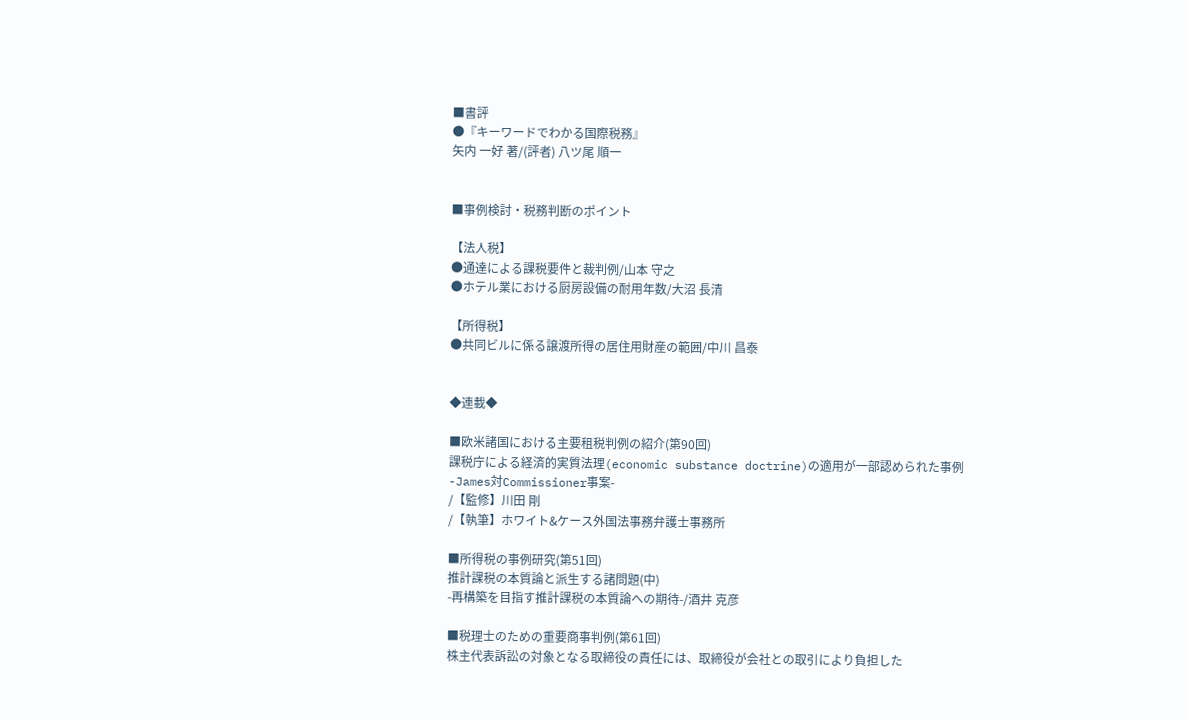■書評
●『キーワードでわかる国際税務』
矢内 一好 著/(評者) 八ツ尾 順一


■事例検討・税務判断のポイント

【法人税】
●通達による課税要件と裁判例/山本 守之
●ホテル業における厨房設備の耐用年数/大沼 長清

【所得税】
●共同ビルに係る譲渡所得の居住用財産の範囲/中川 昌泰


◆連載◆

■欧米諸国における主要租税判例の紹介(第90回)
課税庁による経済的実質法理(economic substance doctrine)の適用が一部認められた事例
-James対Commissioner事案-
/【監修】川田 剛
/【執筆】ホワイト&ケース外国法事務弁護士事務所

■所得税の事例研究(第51回)
推計課税の本質論と派生する諸問題(中)
-再構築を目指す推計課税の本質論への期待-/酒井 克彦

■税理士のための重要商事判例(第61回)
株主代表訴訟の対象となる取締役の責任には、取締役が会社との取引により負担した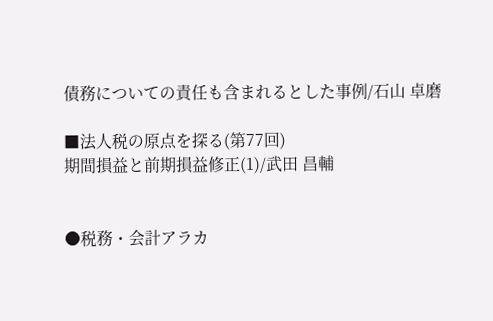債務についての責任も含まれるとした事例/石山 卓磨

■法人税の原点を探る(第77回)
期間損益と前期損益修正(1)/武田 昌輔


●税務・会計アラカ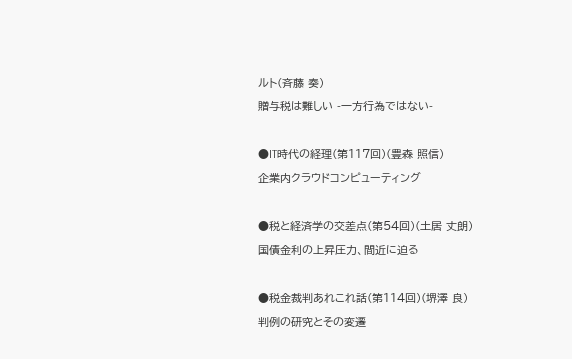ルト(斉藤 奏)
贈与税は難しい -一方行為ではない-

●IT時代の経理(第117回)(豊森 照信)
企業内クラウドコンピューティング

●税と経済学の交差点(第54回)(土居 丈朗)
国債金利の上昇圧力、間近に迫る

●税金裁判あれこれ話(第114回)(堺澤 良)
判例の研究とその変遷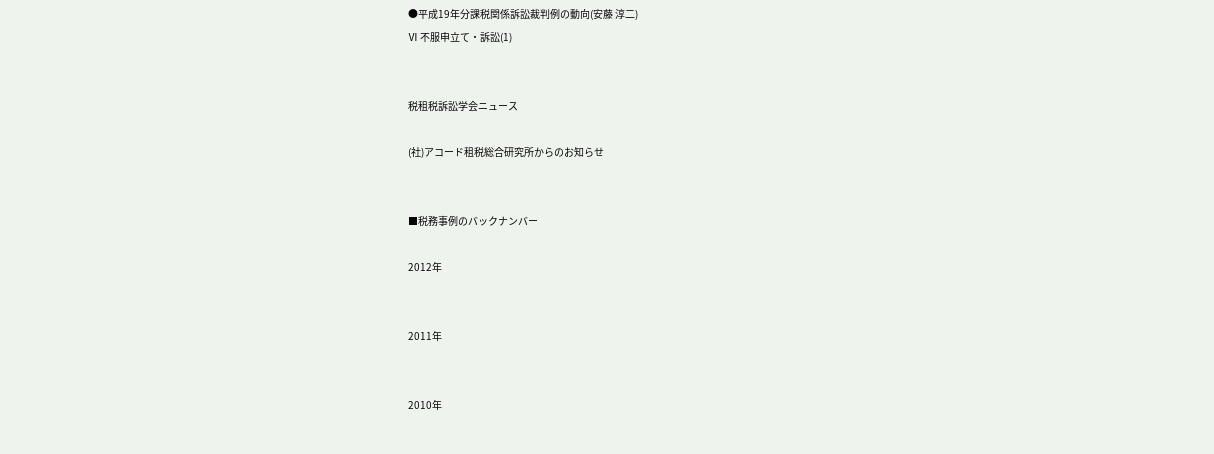●平成19年分課税関係訴訟裁判例の動向(安藤 淳二)
Ⅵ 不服申立て・訴訟(1)


税租税訴訟学会ニュース

(社)アコード租税総合研究所からのお知らせ


■税務事例のバックナンバー

2012年


2011年


2010年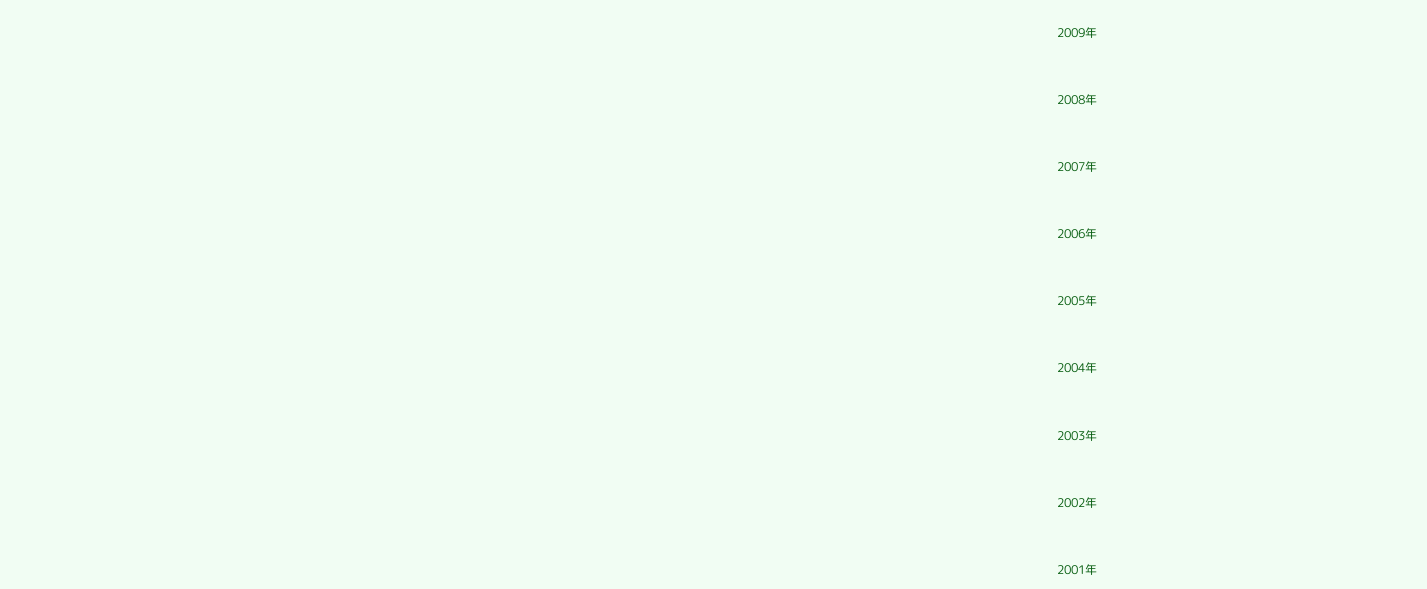2009年


2008年


2007年


2006年


2005年


2004年


2003年


2002年


2001年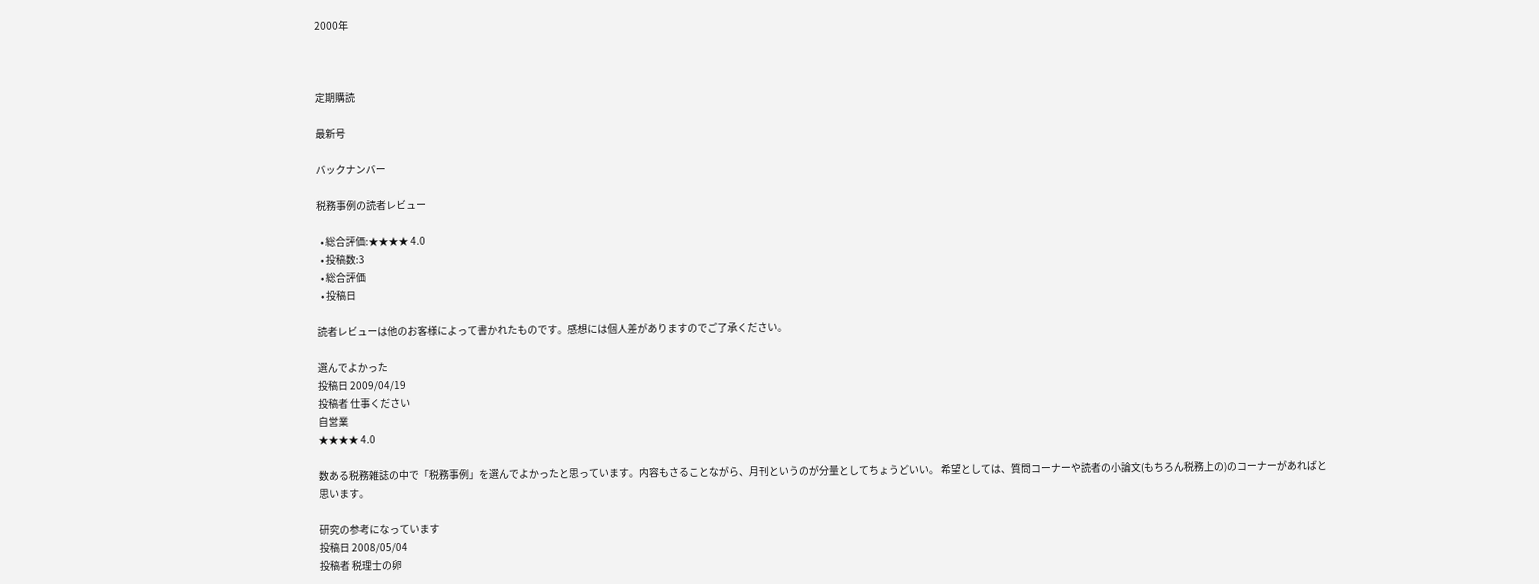2000年



定期購読

最新号

バックナンバー

税務事例の読者レビュー

  • 総合評価:★★★★ 4.0
  • 投稿数:3
  • 総合評価
  • 投稿日

読者レビューは他のお客様によって書かれたものです。感想には個人差がありますのでご了承ください。

選んでよかった
投稿日 2009/04/19
投稿者 仕事ください
自営業
★★★★ 4.0

数ある税務雑誌の中で「税務事例」を選んでよかったと思っています。内容もさることながら、月刊というのが分量としてちょうどいい。 希望としては、質問コーナーや読者の小論文(もちろん税務上の)のコーナーがあればと思います。

研究の参考になっています
投稿日 2008/05/04
投稿者 税理士の卵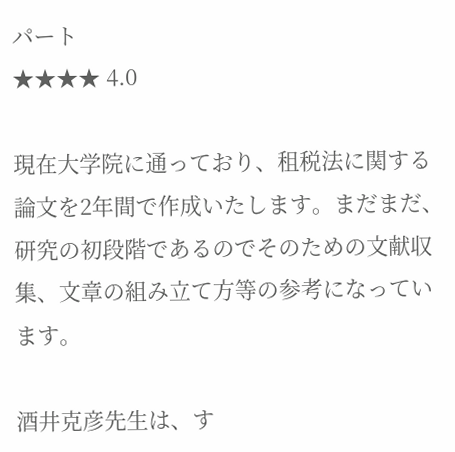パート
★★★★ 4.0

現在大学院に通っており、租税法に関する論文を2年間で作成いたします。まだまだ、研究の初段階であるのでそのための文献収集、文章の組み立て方等の参考になっています。

酒井克彦先生は、す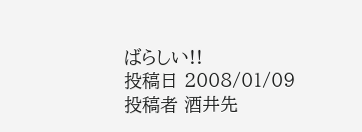ばらしい!!
投稿日 2008/01/09
投稿者 酒井先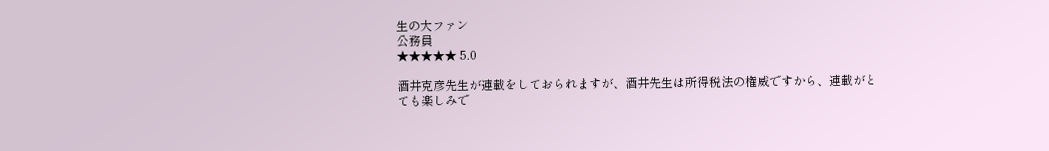生の大ファン
公務員
★★★★★ 5.0

酒井克彦先生が連載をしておられますが、酒井先生は所得税法の権威ですから、連載がとても楽しみで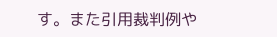す。また引用裁判例や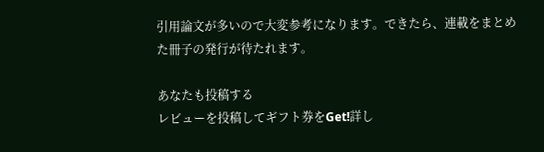引用論文が多いので大変参考になります。できたら、連載をまとめた冊子の発行が待たれます。

あなたも投稿する
レビューを投稿してギフト券をGet!詳し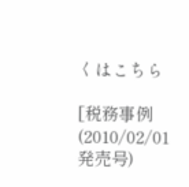くはこちら

[税務事例(2010/02/01発売号)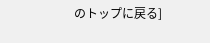のトップに戻る]